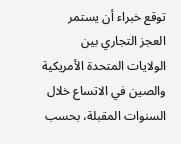توقع خبراء أن يستمر العجز التجاري بين الولايات المتحدة الأمريكية والصين في الاتساع خلال السنوات المقبلة، بحسب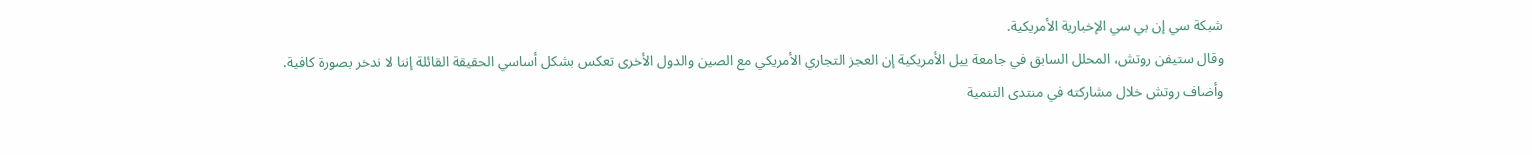شبكة سي إن بي سي الإخبارية الأمريكية.
وقال ستيفن روتش، المحلل السابق في جامعة ييل الأمريكية إن العجز التجاري الأمريكي مع الصين والدول الأخرى تعكس بشكل أساسي الحقيقة القائلة إننا لا ندخر بصورة كافية.
وأضاف روتش خلال مشاركته في منتدى التنمية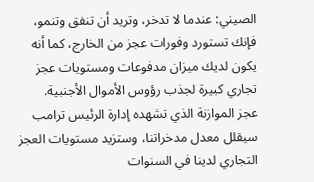الصيني: عندما لا تدخر، وتريد أن تنفق وتنمو، فإنك تستورد وفورات عجز من الخارج، كما أنه يكون لديك ميزان مدفوعات ومستويات عجز تجاري كبيرة لجذب رؤوس الأموال الأجنبية.
عجز الموازنة الذي تشهده إدارة الرئيس ترامب سيقلل معدل مدخراتنا، وستزيد مستويات العجز التجاري لدينا في السنوات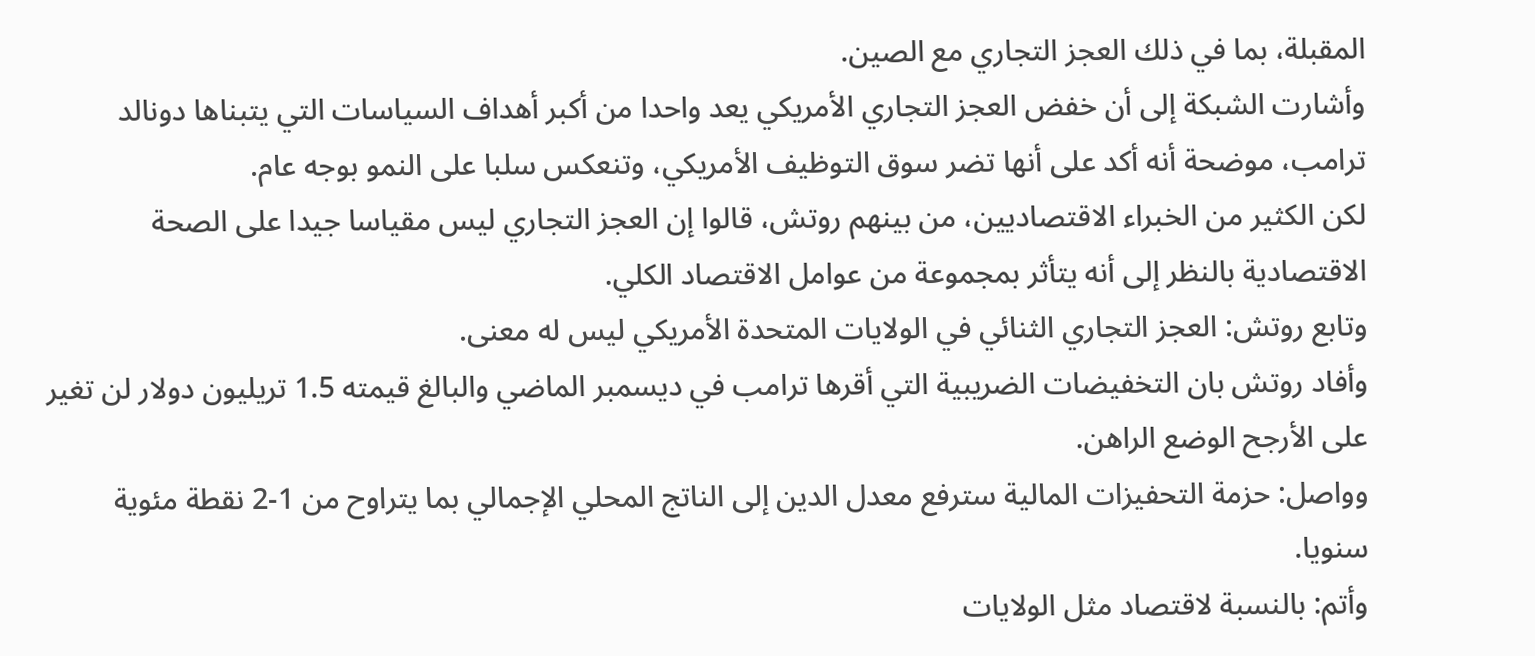المقبلة، بما في ذلك العجز التجاري مع الصين.
وأشارت الشبكة إلى أن خفض العجز التجاري الأمريكي يعد واحدا من أكبر أهداف السياسات التي يتبناها دونالد ترامب، موضحة أنه أكد على أنها تضر سوق التوظيف الأمريكي، وتنعكس سلبا على النمو بوجه عام.
لكن الكثير من الخبراء الاقتصاديين، من بينهم روتش، قالوا إن العجز التجاري ليس مقياسا جيدا على الصحة الاقتصادية بالنظر إلى أنه يتأثر بمجموعة من عوامل الاقتصاد الكلي.
وتابع روتش: العجز التجاري الثنائي في الولايات المتحدة الأمريكي ليس له معنى.
وأفاد روتش بان التخفيضات الضريبية التي أقرها ترامب في ديسمبر الماضي والبالغ قيمته 1.5 تريليون دولار لن تغير على الأرجح الوضع الراهن.
وواصل: حزمة التحفيزات المالية سترفع معدل الدين إلى الناتج المحلي الإجمالي بما يتراوح من 1-2 نقطة مئوية سنويا.
وأتم: بالنسبة لاقتصاد مثل الولايات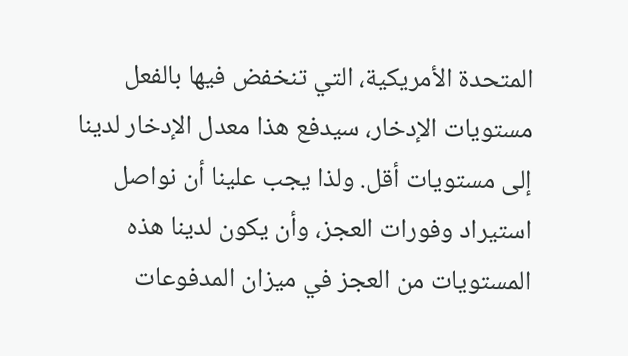المتحدة الأمريكية، التي تنخفض فيها بالفعل مستويات الإدخار، سيدفع هذا معدل الإدخار لدينا إلى مستويات أقل. ولذا يجب علينا أن نواصل استيراد وفورات العجز، وأن يكون لدينا هذه المستويات من العجز في ميزان المدفوعات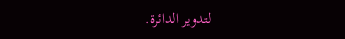لتدوير الدائرة.